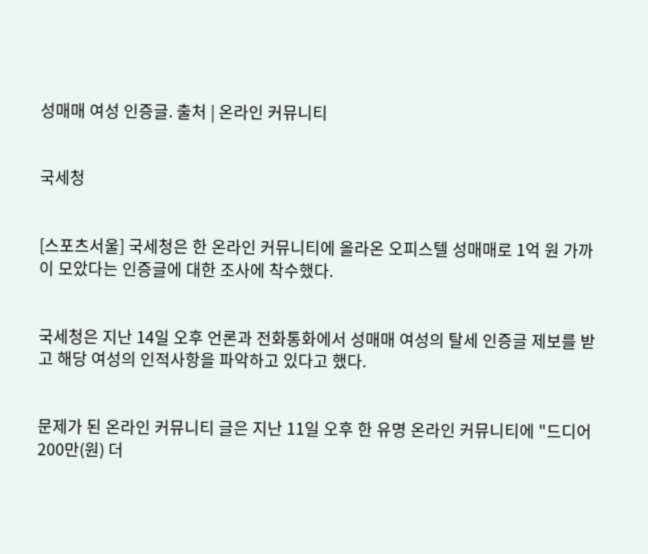성매매 여성 인증글. 출처 | 온라인 커뮤니티


국세청


[스포츠서울] 국세청은 한 온라인 커뮤니티에 올라온 오피스텔 성매매로 1억 원 가까이 모았다는 인증글에 대한 조사에 착수했다.


국세청은 지난 14일 오후 언론과 전화통화에서 성매매 여성의 탈세 인증글 제보를 받고 해당 여성의 인적사항을 파악하고 있다고 했다.


문제가 된 온라인 커뮤니티 글은 지난 11일 오후 한 유명 온라인 커뮤니티에 "드디어 200만(원) 더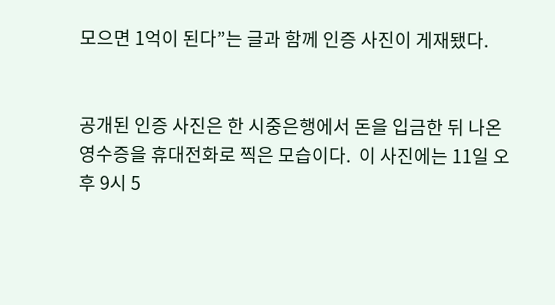모으면 1억이 된다”는 글과 함께 인증 사진이 게재됐다.


공개된 인증 사진은 한 시중은행에서 돈을 입금한 뒤 나온 영수증을 휴대전화로 찍은 모습이다.  이 사진에는 11일 오후 9시 5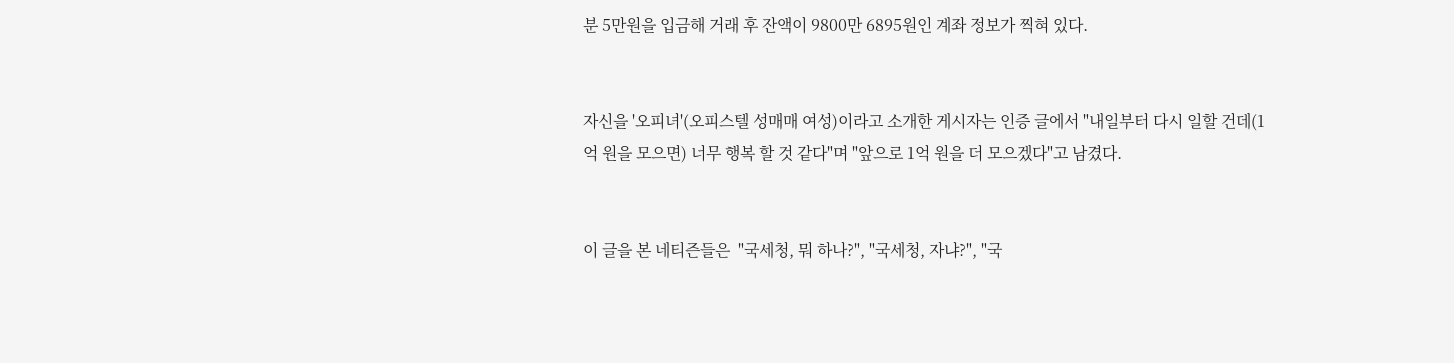분 5만원을 입금해 거래 후 잔액이 9800만 6895원인 계좌 정보가 찍혀 있다.


자신을 '오피녀'(오피스텔 성매매 여성)이라고 소개한 게시자는 인증 글에서 "내일부터 다시 일할 건데(1억 원을 모으면) 너무 행복 할 것 같다"며 "앞으로 1억 원을 더 모으겠다"고 남겼다.


이 글을 본 네티즌들은  "국세청, 뭐 하나?", "국세청, 자냐?", "국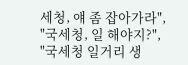세청, 얘 좀 잡아가라", "국세청, 일 해야지?", "국세청 일거리 생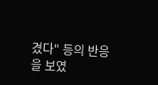겼다" 등의 반응을 보였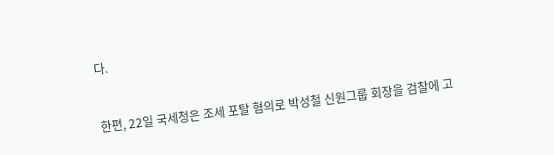다.


한편, 22일 국세청은 조세 포탈 혐의로 박성철 신원그룹 회장을 검찰에 고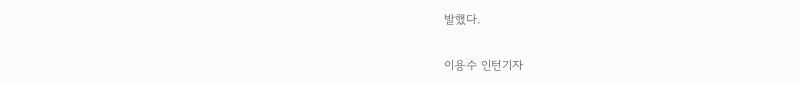발했다.

이용수 인턴기자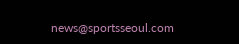news@sportsseoul.com